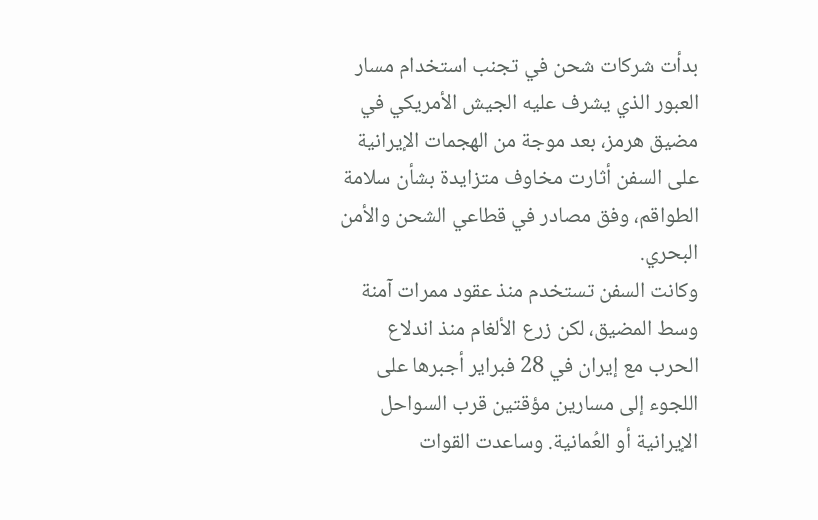بدأت شركات شحن في تجنب استخدام مسار العبور الذي يشرف عليه الجيش الأمريكي في مضيق هرمز، بعد موجة من الهجمات الإيرانية على السفن أثارت مخاوف متزايدة بشأن سلامة الطواقم، وفق مصادر في قطاعي الشحن والأمن البحري.
وكانت السفن تستخدم منذ عقود ممرات آمنة وسط المضيق، لكن زرع الألغام منذ اندلاع الحرب مع إيران في 28 فبراير أجبرها على اللجوء إلى مسارين مؤقتين قرب السواحل الإيرانية أو العُمانية. وساعدت القوات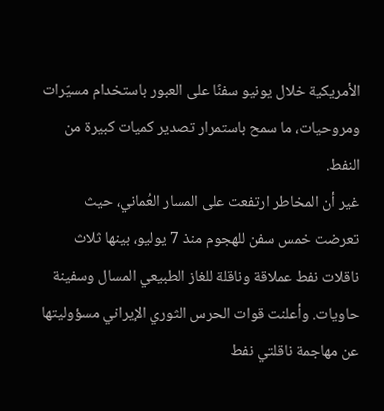الأمريكية خلال يونيو سفنًا على العبور باستخدام مسيّرات ومروحيات، ما سمح باستمرار تصدير كميات كبيرة من النفط.
غير أن المخاطر ارتفعت على المسار العُماني، حيث تعرضت خمس سفن للهجوم منذ 7 يوليو، بينها ثلاث ناقلات نفط عملاقة وناقلة للغاز الطبيعي المسال وسفينة حاويات. وأعلنت قوات الحرس الثوري الإيراني مسؤوليتها عن مهاجمة ناقلتي نفط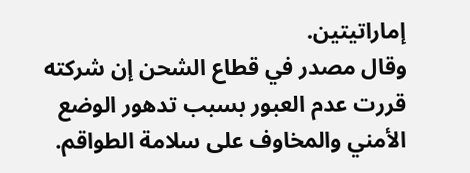إماراتيتين.
وقال مصدر في قطاع الشحن إن شركته قررت عدم العبور بسبب تدهور الوضع الأمني والمخاوف على سلامة الطواقم.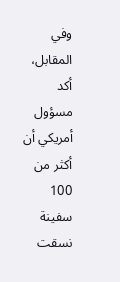وفي المقابل، أكد مسؤول أمريكي أن أكثر من 100 سفينة نسقت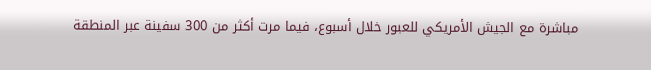مباشرة مع الجيش الأمريكي للعبور خلال أسبوع، فيما مرت أكثر من 300 سفينة عبر المنطقة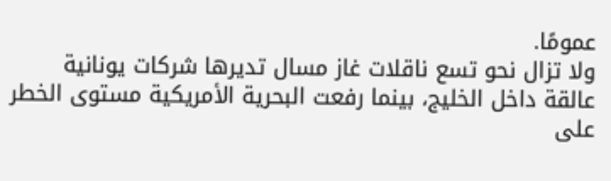عمومًا.
ولا تزال نحو تسع ناقلات غاز مسال تديرها شركات يونانية عالقة داخل الخليج، بينما رفعت البحرية الأمريكية مستوى الخطر على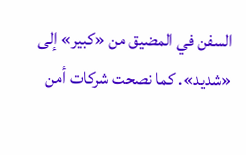السفن في المضيق من «كبير» إلى «شديد». كما نصحت شركات أمن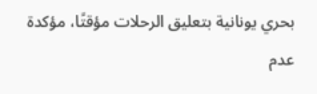بحري يونانية بتعليق الرحلات مؤقتًا، مؤكدة عدم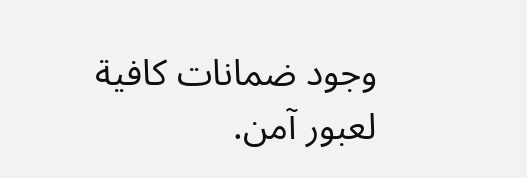وجود ضمانات كافية لعبور آمن.